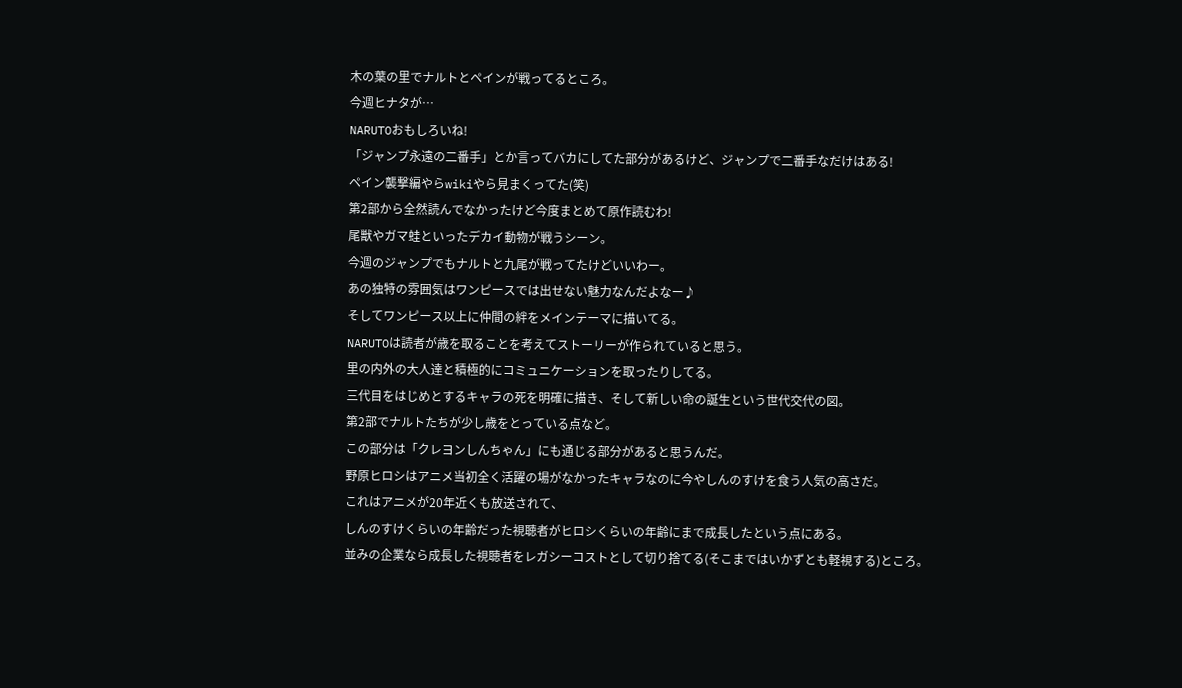木の葉の里でナルトとペインが戦ってるところ。
今週ヒナタが…
NARUTOおもしろいね!
「ジャンプ永遠の二番手」とか言ってバカにしてた部分があるけど、ジャンプで二番手なだけはある!
ペイン襲撃編やらwikiやら見まくってた(笑)
第2部から全然読んでなかったけど今度まとめて原作読むわ!
尾獣やガマ蛙といったデカイ動物が戦うシーン。
今週のジャンプでもナルトと九尾が戦ってたけどいいわー。
あの独特の雰囲気はワンピースでは出せない魅力なんだよなー♪
そしてワンピース以上に仲間の絆をメインテーマに描いてる。
NARUTOは読者が歳を取ることを考えてストーリーが作られていると思う。
里の内外の大人達と積極的にコミュニケーションを取ったりしてる。
三代目をはじめとするキャラの死を明確に描き、そして新しい命の誕生という世代交代の図。
第2部でナルトたちが少し歳をとっている点など。
この部分は「クレヨンしんちゃん」にも通じる部分があると思うんだ。
野原ヒロシはアニメ当初全く活躍の場がなかったキャラなのに今やしんのすけを食う人気の高さだ。
これはアニメが20年近くも放送されて、
しんのすけくらいの年齢だった視聴者がヒロシくらいの年齢にまで成長したという点にある。
並みの企業なら成長した視聴者をレガシーコストとして切り捨てる(そこまではいかずとも軽視する)ところ。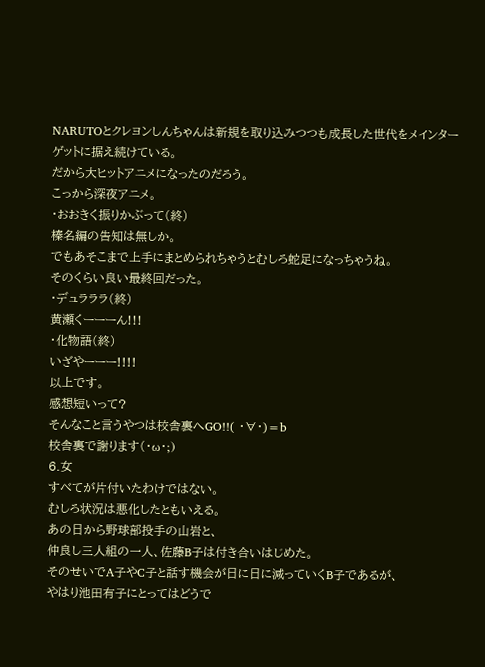NARUTOとクレヨンしんちゃんは新規を取り込みつつも成長した世代をメインターゲットに据え続けている。
だから大ヒットアニメになったのだろう。
こっから深夜アニメ。
・おおきく振りかぶって(終)
榛名編の告知は無しか。
でもあそこまで上手にまとめられちゃうとむしろ蛇足になっちゃうね。
そのくらい良い最終回だった。
・デュラララ(終)
黄瀬くーーーん!!!
・化物語(終)
いざやーーー!!!!
以上です。
感想短いって?
そんなこと言うやつは校舎裏へGO!!( ・∀・)=b
校舎裏で謝ります(・ω・;)
6.女
すべてが片付いたわけではない。
むしろ状況は悪化したともいえる。
あの日から野球部投手の山岩と、
仲良し三人組の一人、佐藤B子は付き合いはじめた。
そのせいでA子やC子と話す機会が日に日に減っていくB子であるが、
やはり池田有子にとってはどうで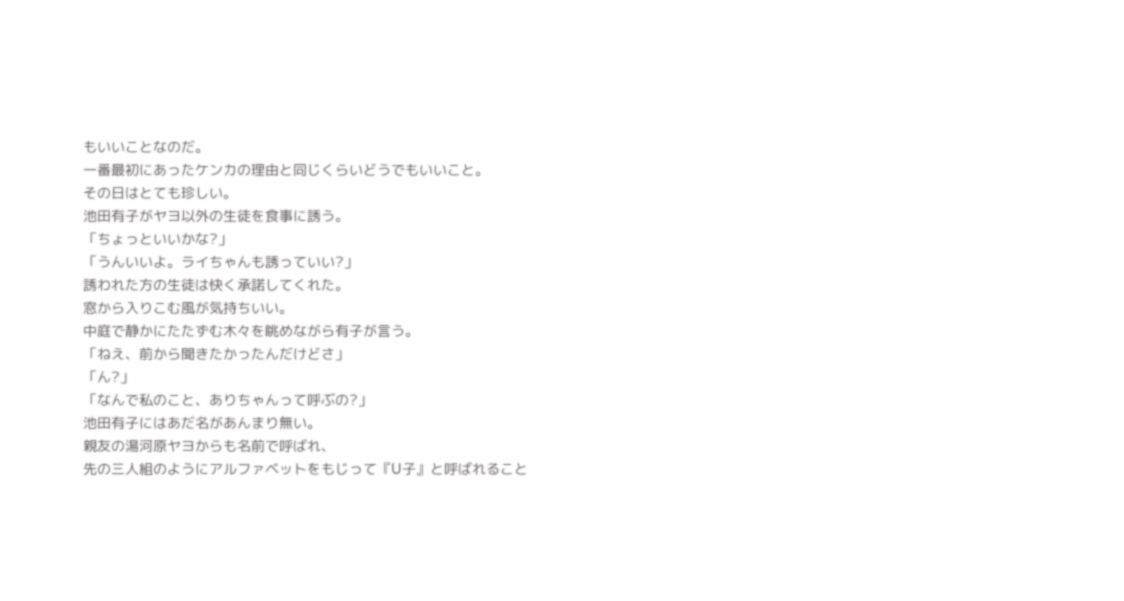もいいことなのだ。
一番最初にあったケンカの理由と同じくらいどうでもいいこと。
その日はとても珍しい。
池田有子がヤヨ以外の生徒を食事に誘う。
「ちょっといいかな?」
「うんいいよ。ライちゃんも誘っていい?」
誘われた方の生徒は快く承諾してくれた。
窓から入りこむ風が気持ちいい。
中庭で静かにたたずむ木々を眺めながら有子が言う。
「ねえ、前から聞きたかったんだけどさ」
「ん?」
「なんで私のこと、ありちゃんって呼ぶの?」
池田有子にはあだ名があんまり無い。
親友の湯河原ヤヨからも名前で呼ばれ、
先の三人組のようにアルファベットをもじって『U子』と呼ばれること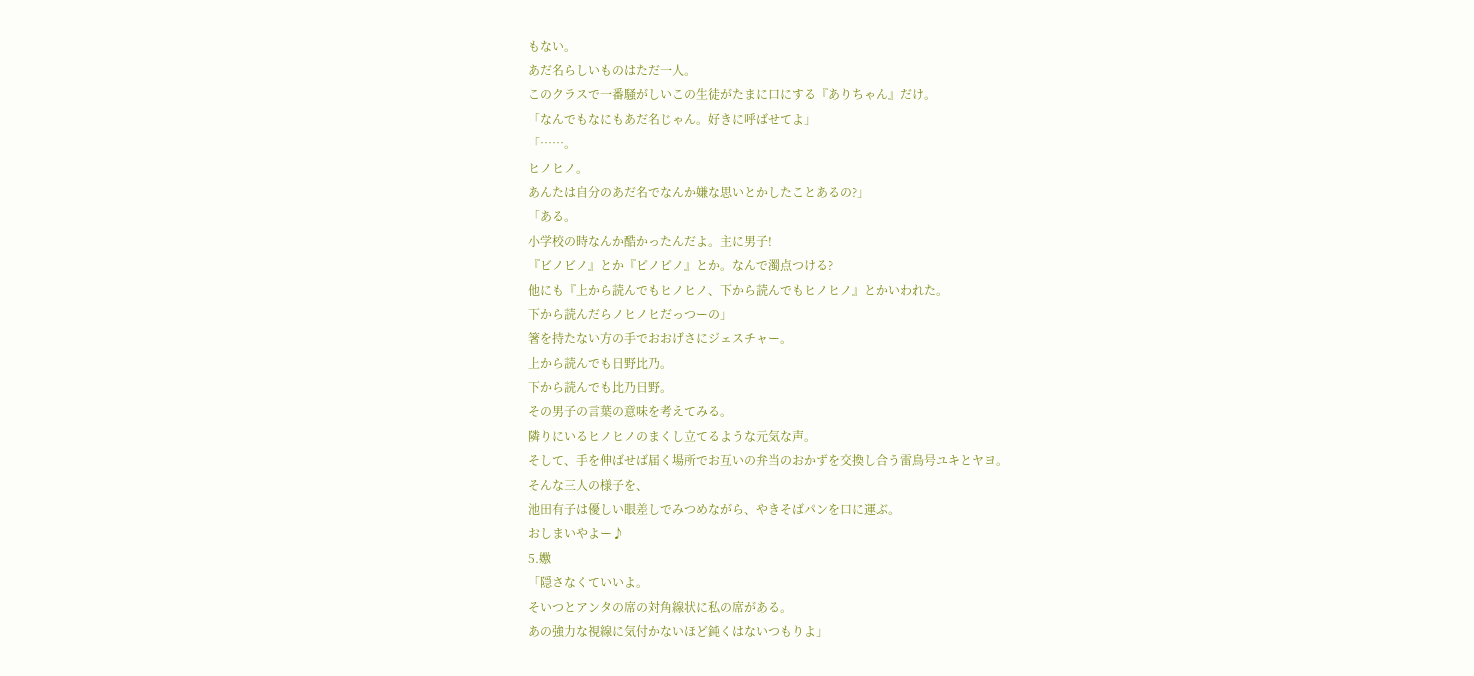もない。
あだ名らしいものはただ一人。
このクラスで一番騒がしいこの生徒がたまに口にする『ありちゃん』だけ。
「なんでもなにもあだ名じゃん。好きに呼ばせてよ」
「……。
ヒノヒノ。
あんたは自分のあだ名でなんか嫌な思いとかしたことあるの?」
「ある。
小学校の時なんか酷かったんだよ。主に男子!
『ビノビノ』とか『ピノピノ』とか。なんで濁点つける?
他にも『上から読んでもヒノヒノ、下から読んでもヒノヒノ』とかいわれた。
下から読んだらノヒノヒだっつーの」
箸を持たない方の手でおおげさにジェスチャー。
上から読んでも日野比乃。
下から読んでも比乃日野。
その男子の言葉の意味を考えてみる。
隣りにいるヒノヒノのまくし立てるような元気な声。
そして、手を伸ばせば届く場所でお互いの弁当のおかずを交換し合う雷鳥号ユキとヤヨ。
そんな三人の様子を、
池田有子は優しい眼差しでみつめながら、やきそばパンを口に運ぶ。
おしまいやよー♪
5.嫐
「隠さなくていいよ。
そいつとアンタの席の対角線状に私の席がある。
あの強力な視線に気付かないほど鈍くはないつもりよ」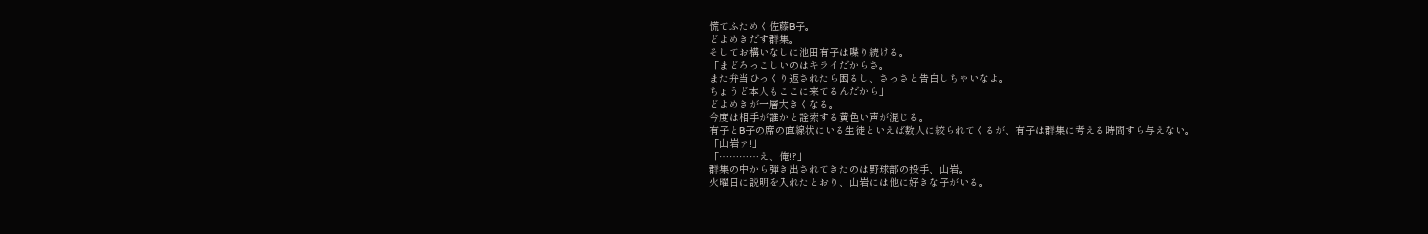慌てふためく佐藤B子。
どよめきだす群集。
そしてお構いなしに池田有子は喋り続ける。
「まどろっこしいのはキライだからさ。
また弁当ひっくり返されたら困るし、さっさと告白しちゃいなよ。
ちょうど本人もここに来てるんだから」
どよめきが一層大きくなる。
今度は相手が誰かと詮索する黄色い声が混じる。
有子とB子の席の直線状にいる生徒といえば数人に絞られてくるが、有子は群集に考える時間すら与えない。
「山岩ァ!」
「…………え、俺!?」
群集の中から弾き出されてきたのは野球部の投手、山岩。
火曜日に説明を入れたとおり、山岩には他に好きな子がいる。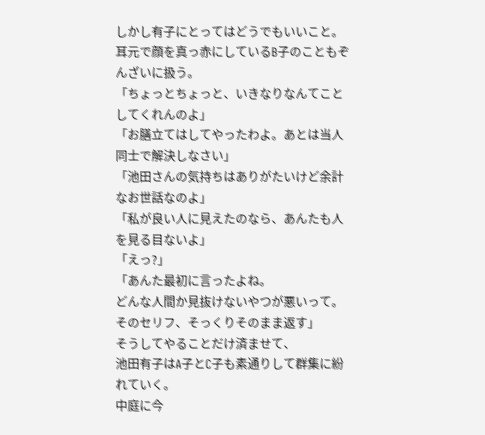しかし有子にとってはどうでもいいこと。
耳元で顔を真っ赤にしているB子のこともぞんざいに扱う。
「ちょっとちょっと、いきなりなんてことしてくれんのよ」
「お膳立てはしてやったわよ。あとは当人同士で解決しなさい」
「池田さんの気持ちはありがたいけど余計なお世話なのよ」
「私が良い人に見えたのなら、あんたも人を見る目ないよ」
「えっ?」
「あんた最初に言ったよね。
どんな人間か見抜けないやつが悪いって。
そのセリフ、そっくりそのまま返す」
そうしてやることだけ済ませて、
池田有子はA子とC子も素通りして群集に紛れていく。
中庭に今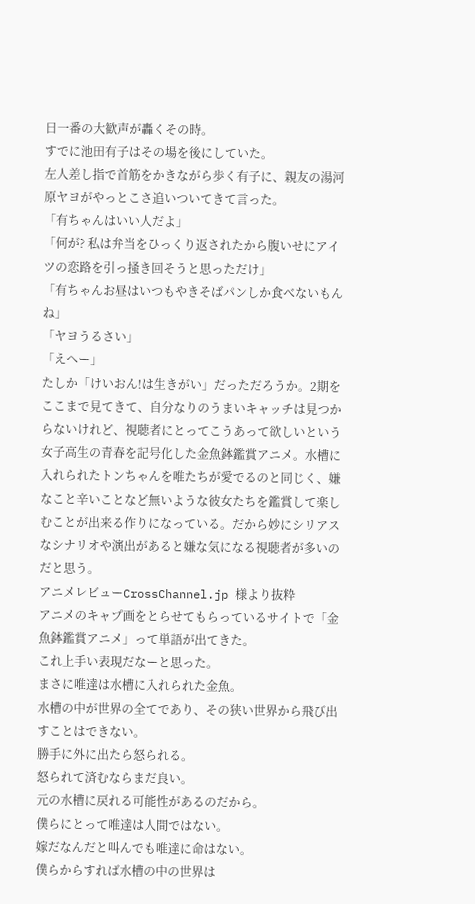日一番の大歓声が轟くその時。
すでに池田有子はその場を後にしていた。
左人差し指で首筋をかきながら歩く有子に、親友の湯河原ヤヨがやっとこさ追いついてきて言った。
「有ちゃんはいい人だよ」
「何が? 私は弁当をひっくり返されたから腹いせにアイツの恋路を引っ掻き回そうと思っただけ」
「有ちゃんお昼はいつもやきそばパンしか食べないもんね」
「ヤヨうるさい」
「えへー」
たしか「けいおん!は生きがい」だっただろうか。2期をここまで見てきて、自分なりのうまいキャッチは見つからないけれど、視聴者にとってこうあって欲しいという女子高生の青春を記号化した金魚鉢鑑賞アニメ。水槽に入れられたトンちゃんを唯たちが愛でるのと同じく、嫌なこと辛いことなど無いような彼女たちを鑑賞して楽しむことが出来る作りになっている。だから妙にシリアスなシナリオや演出があると嫌な気になる視聴者が多いのだと思う。
アニメレビューCrossChannel.jp 様より抜粋
アニメのキャプ画をとらせてもらっているサイトで「金魚鉢鑑賞アニメ」って単語が出てきた。
これ上手い表現だなーと思った。
まさに唯達は水槽に入れられた金魚。
水槽の中が世界の全てであり、その狭い世界から飛び出すことはできない。
勝手に外に出たら怒られる。
怒られて済むならまだ良い。
元の水槽に戻れる可能性があるのだから。
僕らにとって唯達は人間ではない。
嫁だなんだと叫んでも唯達に命はない。
僕らからすれば水槽の中の世界は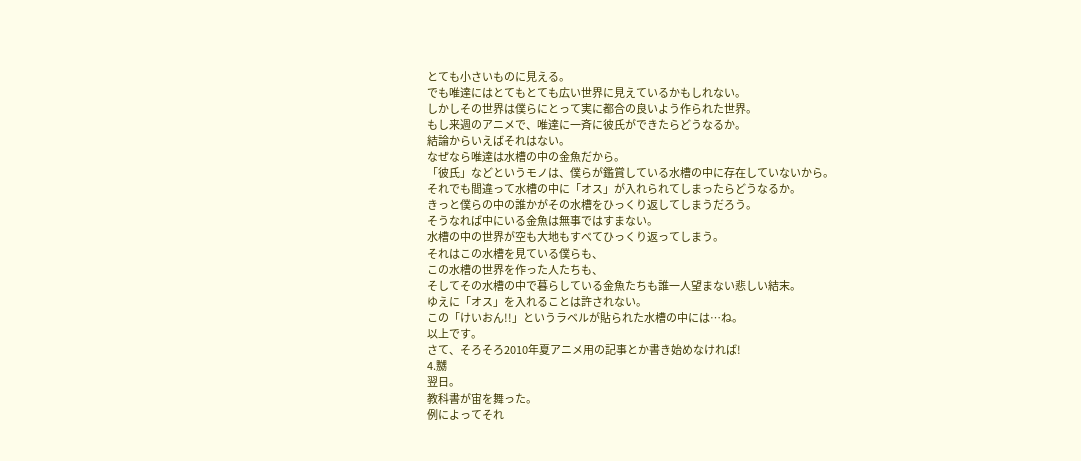とても小さいものに見える。
でも唯達にはとてもとても広い世界に見えているかもしれない。
しかしその世界は僕らにとって実に都合の良いよう作られた世界。
もし来週のアニメで、唯達に一斉に彼氏ができたらどうなるか。
結論からいえばそれはない。
なぜなら唯達は水槽の中の金魚だから。
「彼氏」などというモノは、僕らが鑑賞している水槽の中に存在していないから。
それでも間違って水槽の中に「オス」が入れられてしまったらどうなるか。
きっと僕らの中の誰かがその水槽をひっくり返してしまうだろう。
そうなれば中にいる金魚は無事ではすまない。
水槽の中の世界が空も大地もすべてひっくり返ってしまう。
それはこの水槽を見ている僕らも、
この水槽の世界を作った人たちも、
そしてその水槽の中で暮らしている金魚たちも誰一人望まない悲しい結末。
ゆえに「オス」を入れることは許されない。
この「けいおん!!」というラベルが貼られた水槽の中には…ね。
以上です。
さて、そろそろ2010年夏アニメ用の記事とか書き始めなければ!
4.嬲
翌日。
教科書が宙を舞った。
例によってそれ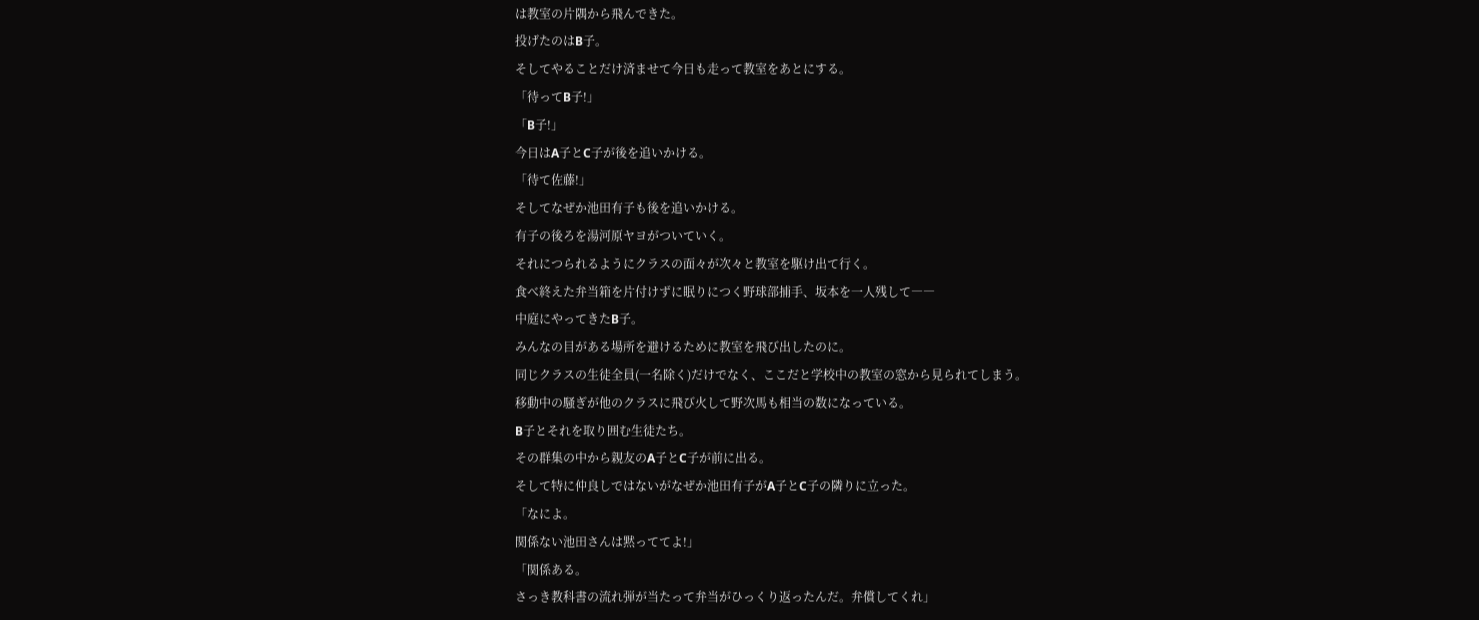は教室の片隅から飛んできた。
投げたのはB子。
そしてやることだけ済ませて今日も走って教室をあとにする。
「待ってB子!」
「B子!」
今日はA子とC子が後を追いかける。
「待て佐藤!」
そしてなぜか池田有子も後を追いかける。
有子の後ろを湯河原ヤヨがついていく。
それにつられるようにクラスの面々が次々と教室を駆け出て行く。
食べ終えた弁当箱を片付けずに眠りにつく野球部捕手、坂本を一人残して――
中庭にやってきたB子。
みんなの目がある場所を避けるために教室を飛び出したのに。
同じクラスの生徒全員(一名除く)だけでなく、ここだと学校中の教室の窓から見られてしまう。
移動中の騒ぎが他のクラスに飛び火して野次馬も相当の数になっている。
B子とそれを取り囲む生徒たち。
その群集の中から親友のA子とC子が前に出る。
そして特に仲良しではないがなぜか池田有子がA子とC子の隣りに立った。
「なによ。
関係ない池田さんは黙っててよ!」
「関係ある。
さっき教科書の流れ弾が当たって弁当がひっくり返ったんだ。弁償してくれ」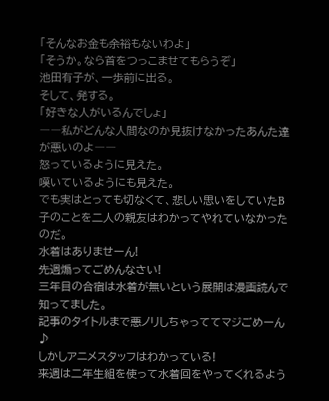「そんなお金も余裕もないわよ」
「そうか。なら首をつっこませてもらうぞ」
池田有子が、一歩前に出る。
そして、発する。
「好きな人がいるんでしょ」
――私がどんな人間なのか見抜けなかったあんた達が悪いのよ――
怒っているように見えた。
嘆いているようにも見えた。
でも実はとっても切なくて、悲しい思いをしていたB子のことを二人の親友はわかってやれていなかったのだ。
水着はありませーん!
先週煽ってごめんなさい!
三年目の合宿は水着が無いという展開は漫画読んで知ってました。
記事のタイトルまで悪ノリしちゃっててマジごめーん♪
しかしアニメスタッフはわかっている!
来週は二年生組を使って水着回をやってくれるよう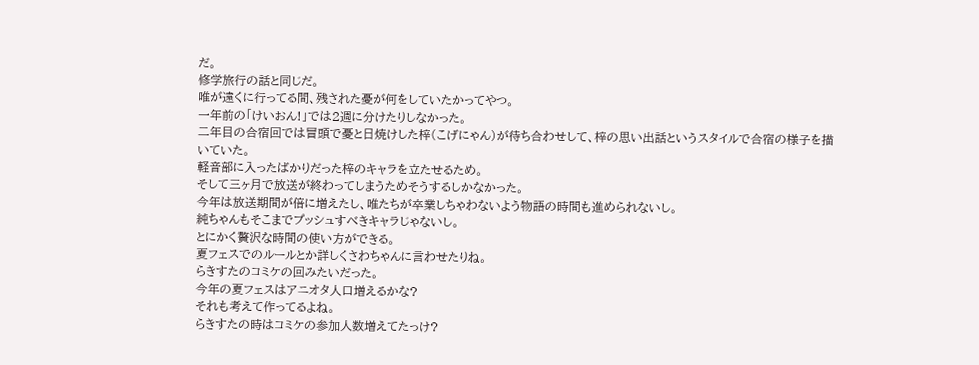だ。
修学旅行の話と同じだ。
唯が遠くに行ってる間、残された憂が何をしていたかってやつ。
一年前の「けいおん!」では2週に分けたりしなかった。
二年目の合宿回では冒頭で憂と日焼けした梓(こげにゃん)が待ち合わせして、梓の思い出話というスタイルで合宿の様子を描いていた。
軽音部に入ったばかりだった梓のキャラを立たせるため。
そして三ヶ月で放送が終わってしまうためそうするしかなかった。
今年は放送期間が倍に増えたし、唯たちが卒業しちゃわないよう物語の時間も進められないし。
純ちゃんもそこまでプッシュすべきキャラじゃないし。
とにかく贅沢な時間の使い方ができる。
夏フェスでのルールとか詳しくさわちゃんに言わせたりね。
らきすたのコミケの回みたいだった。
今年の夏フェスはアニオタ人口増えるかな?
それも考えて作ってるよね。
らきすたの時はコミケの参加人数増えてたっけ?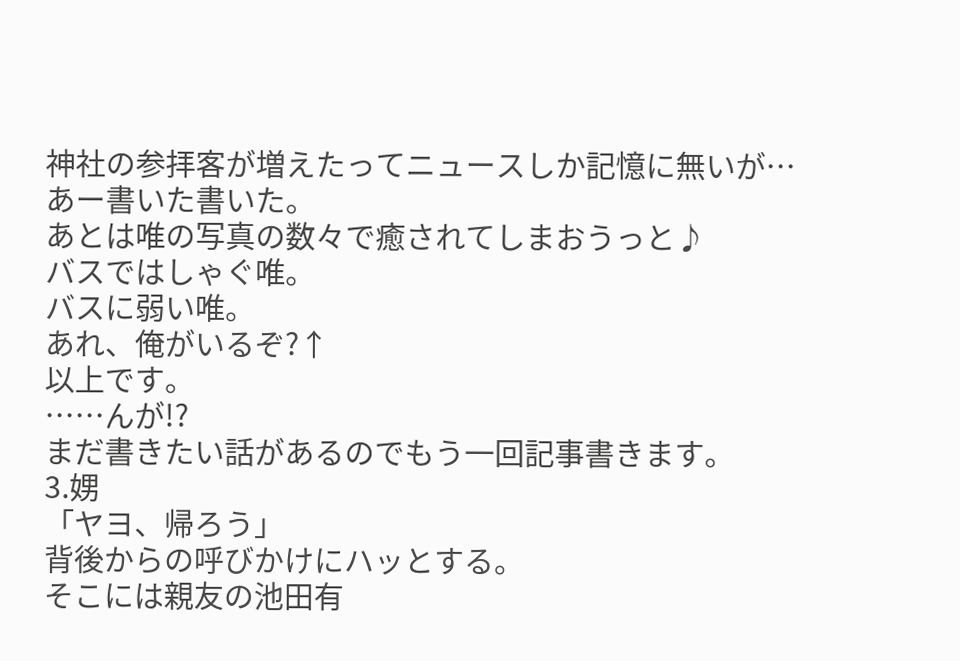神社の参拝客が増えたってニュースしか記憶に無いが…
あー書いた書いた。
あとは唯の写真の数々で癒されてしまおうっと♪
バスではしゃぐ唯。
バスに弱い唯。
あれ、俺がいるぞ?↑
以上です。
……んが!?
まだ書きたい話があるのでもう一回記事書きます。
3.娚
「ヤヨ、帰ろう」
背後からの呼びかけにハッとする。
そこには親友の池田有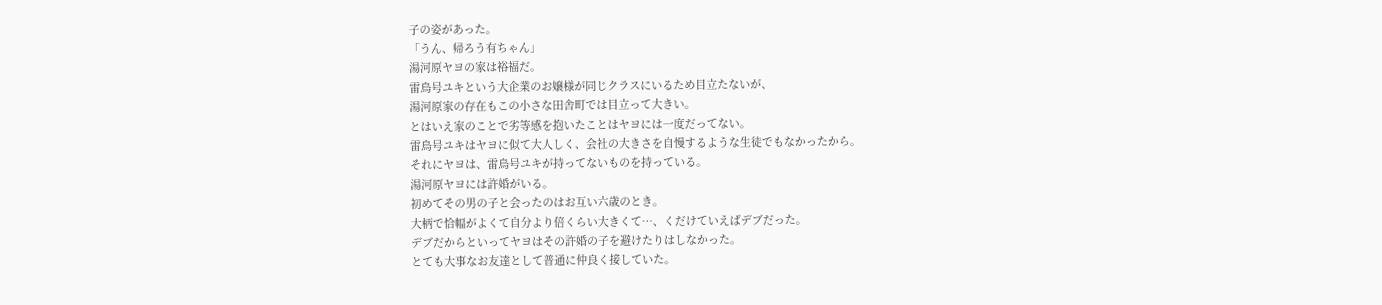子の姿があった。
「うん、帰ろう有ちゃん」
湯河原ヤヨの家は裕福だ。
雷鳥号ユキという大企業のお嬢様が同じクラスにいるため目立たないが、
湯河原家の存在もこの小さな田舎町では目立って大きい。
とはいえ家のことで劣等感を抱いたことはヤヨには一度だってない。
雷鳥号ユキはヤヨに似て大人しく、会社の大きさを自慢するような生徒でもなかったから。
それにヤヨは、雷鳥号ユキが持ってないものを持っている。
湯河原ヤヨには許婚がいる。
初めてその男の子と会ったのはお互い六歳のとき。
大柄で恰幅がよくて自分より倍くらい大きくて…、くだけていえばデブだった。
デブだからといってヤヨはその許婚の子を避けたりはしなかった。
とても大事なお友達として普通に仲良く接していた。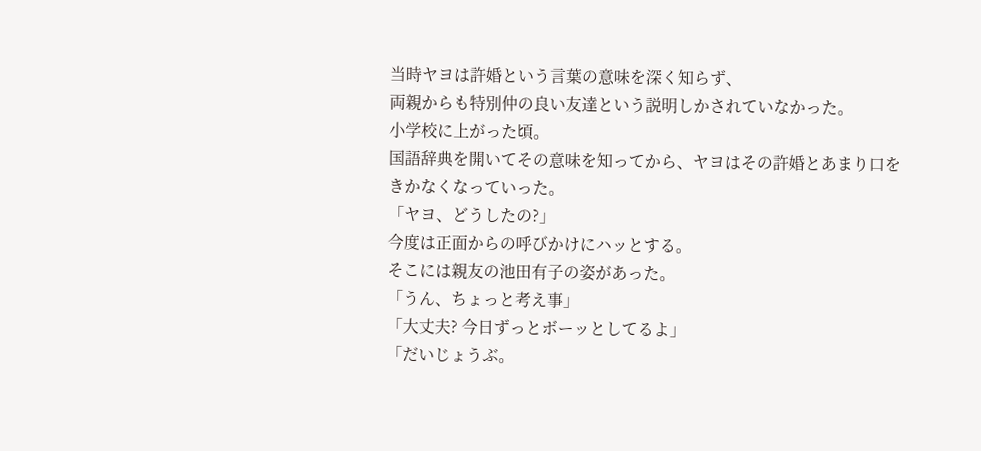当時ヤヨは許婚という言葉の意味を深く知らず、
両親からも特別仲の良い友達という説明しかされていなかった。
小学校に上がった頃。
国語辞典を開いてその意味を知ってから、ヤヨはその許婚とあまり口をきかなくなっていった。
「ヤヨ、どうしたの?」
今度は正面からの呼びかけにハッとする。
そこには親友の池田有子の姿があった。
「うん、ちょっと考え事」
「大丈夫? 今日ずっとボーッとしてるよ」
「だいじょうぶ。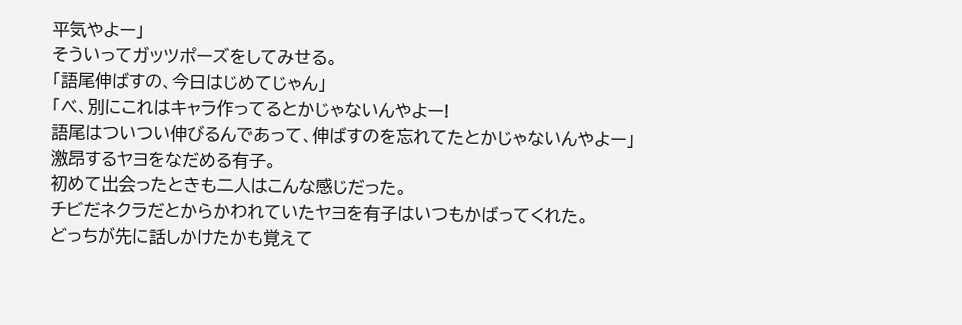平気やよー」
そういってガッツポーズをしてみせる。
「語尾伸ばすの、今日はじめてじゃん」
「べ、別にこれはキャラ作ってるとかじゃないんやよー!
語尾はついつい伸びるんであって、伸ばすのを忘れてたとかじゃないんやよー」
激昂するヤヨをなだめる有子。
初めて出会ったときも二人はこんな感じだった。
チビだネクラだとからかわれていたヤヨを有子はいつもかばってくれた。
どっちが先に話しかけたかも覚えて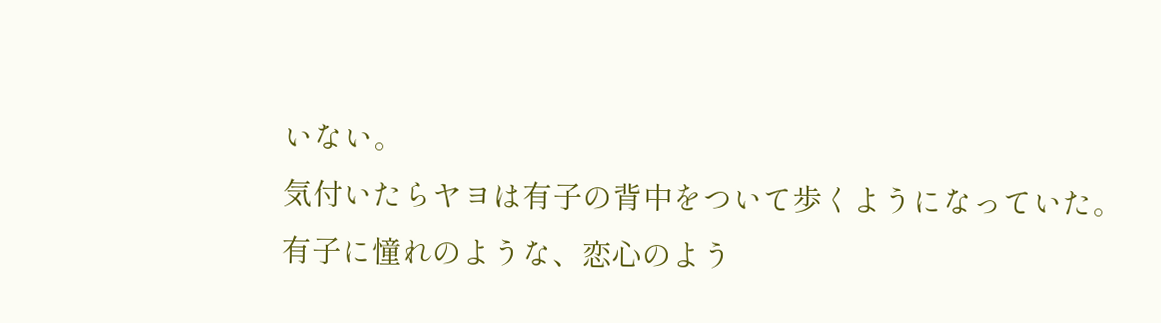いない。
気付いたらヤヨは有子の背中をついて歩くようになっていた。
有子に憧れのような、恋心のよう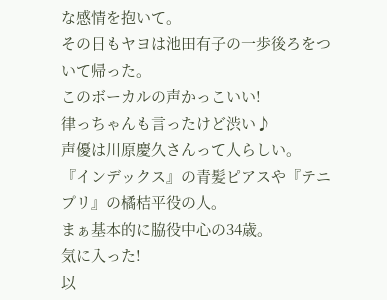な感情を抱いて。
その日もヤヨは池田有子の一歩後ろをついて帰った。
このボーカルの声かっこいい!
律っちゃんも言ったけど渋い♪
声優は川原慶久さんって人らしい。
『インデックス』の青髪ピアスや『テニプリ』の橘桔平役の人。
まぁ基本的に脇役中心の34歳。
気に入った!
以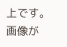上です。
画像が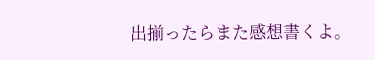出揃ったらまた感想書くよ。